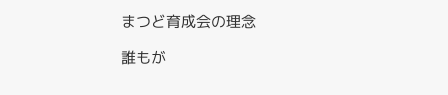まつど育成会の理念

誰もが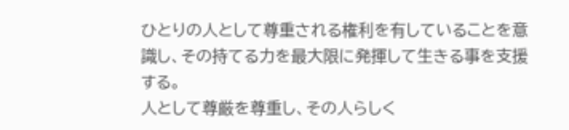ひとりの人として尊重される権利を有していることを意識し、その持てる力を最大限に発揮して生きる事を支援する。
人として尊厳を尊重し、その人らしく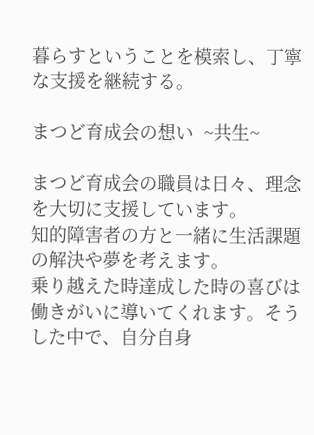暮らすということを模索し、丁寧な支援を継続する。

まつど育成会の想い  ~共生~

まつど育成会の職員は日々、理念を大切に支援しています。
知的障害者の方と一緒に生活課題の解決や夢を考えます。
乗り越えた時達成した時の喜びは働きがいに導いてくれます。そうした中で、自分自身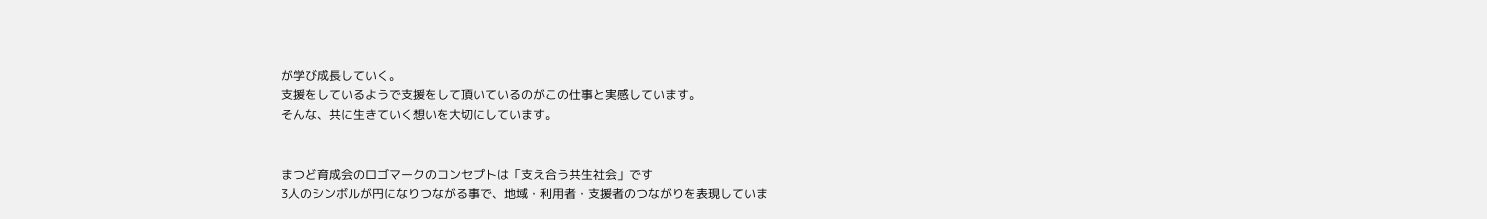が学び成長していく。
支援をしているようで支援をして頂いているのがこの仕事と実感しています。
そんな、共に生きていく想いを大切にしています。


まつど育成会のロゴマークのコンセプトは「支え合う共生社会」です
3人のシンボルが円になりつながる事で、地域・利用者・支援者のつながりを表現していま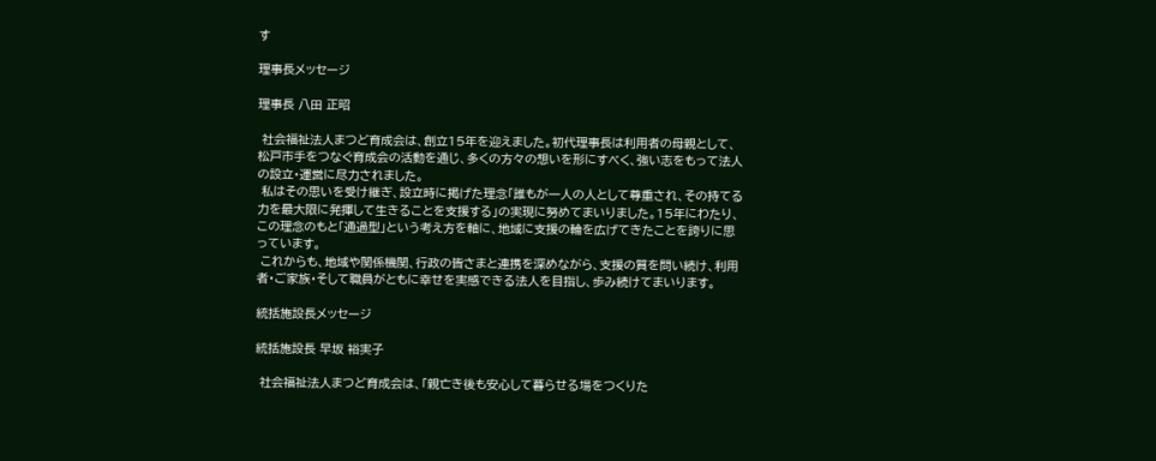す

理事長メッセージ

理事長 八田 正昭

 社会福祉法人まつど育成会は、創立15年を迎えました。初代理事長は利用者の母親として、松戸市手をつなぐ育成会の活動を通じ、多くの方々の想いを形にすべく、強い志をもって法人の設立・運営に尽力されました。
 私はその思いを受け継ぎ、設立時に掲げた理念「誰もが一人の人として尊重され、その持てる力を最大限に発揮して生きることを支援する」の実現に努めてまいりました。15年にわたり、この理念のもと「通過型」という考え方を軸に、地域に支援の輪を広げてきたことを誇りに思っています。
 これからも、地域や関係機関、行政の皆さまと連携を深めながら、支援の質を問い続け、利用者・ご家族・そして職員がともに幸せを実感できる法人を目指し、歩み続けてまいります。

統括施設長メッセージ

統括施設長 早坂 裕実子

 社会福祉法人まつど育成会は、「親亡き後も安心して暮らせる場をつくりた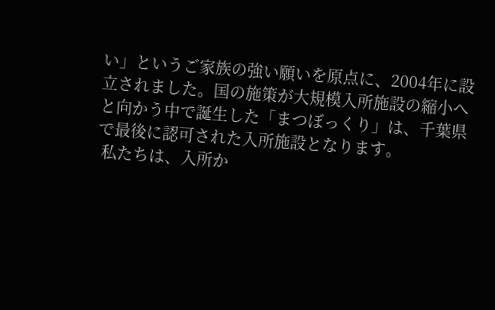い」というご家族の強い願いを原点に、2004年に設立されました。国の施策が大規模入所施設の縮小へと向かう中で誕生した「まつぼっくり」は、千葉県で最後に認可された入所施設となります。
 私たちは、入所か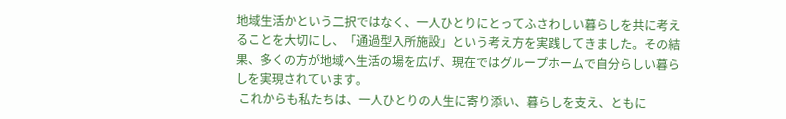地域生活かという二択ではなく、一人ひとりにとってふさわしい暮らしを共に考えることを大切にし、「通過型入所施設」という考え方を実践してきました。その結果、多くの方が地域へ生活の場を広げ、現在ではグループホームで自分らしい暮らしを実現されています。
 これからも私たちは、一人ひとりの人生に寄り添い、暮らしを支え、ともに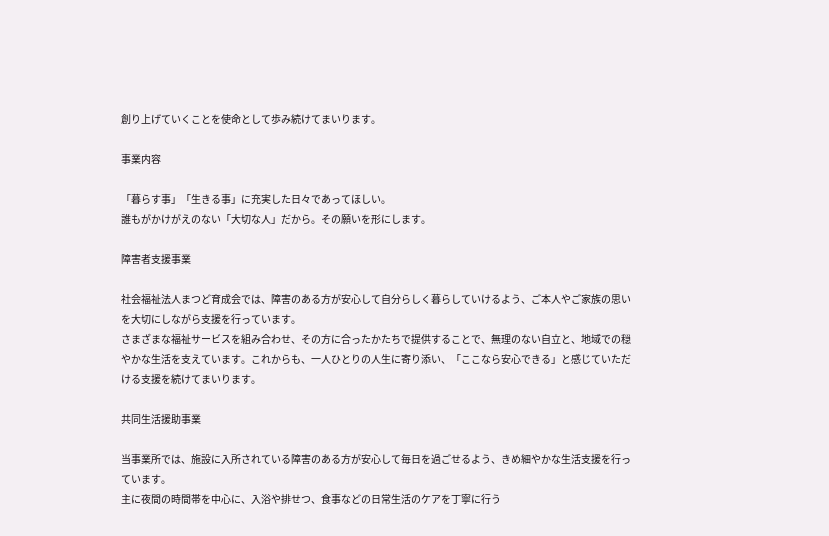創り上げていくことを使命として歩み続けてまいります。

事業内容

「暮らす事」「生きる事」に充実した日々であってほしい。
誰もがかけがえのない「大切な人」だから。その願いを形にします。

障害者支援事業

社会福祉法人まつど育成会では、障害のある方が安心して自分らしく暮らしていけるよう、ご本人やご家族の思いを大切にしながら支援を行っています。
さまざまな福祉サービスを組み合わせ、その方に合ったかたちで提供することで、無理のない自立と、地域での穏やかな生活を支えています。これからも、一人ひとりの人生に寄り添い、「ここなら安心できる」と感じていただける支援を続けてまいります。

共同生活援助事業

当事業所では、施設に入所されている障害のある方が安心して毎日を過ごせるよう、きめ細やかな生活支援を行っています。
主に夜間の時間帯を中心に、入浴や排せつ、食事などの日常生活のケアを丁寧に行う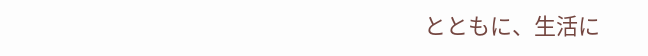とともに、生活に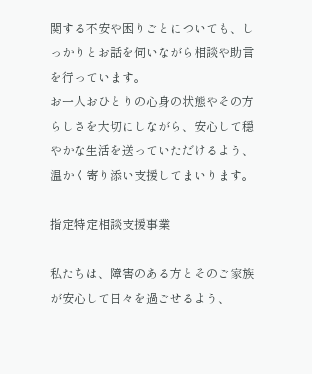関する不安や困りごとについても、しっかりとお話を伺いながら相談や助言を行っています。
お一人おひとりの心身の状態やその方らしさを大切にしながら、安心して穏やかな生活を送っていただけるよう、温かく寄り添い支援してまいります。

指定特定相談支援事業

私たちは、障害のある方とそのご家族が安心して日々を過ごせるよう、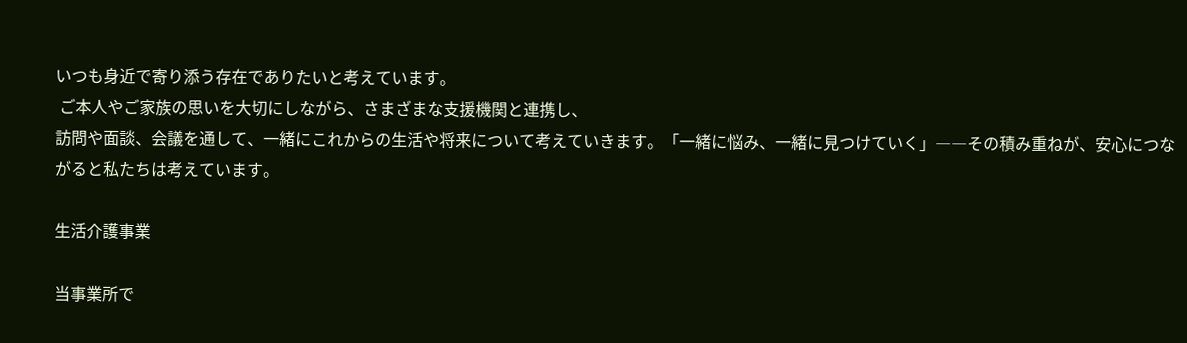いつも身近で寄り添う存在でありたいと考えています。
 ご本人やご家族の思いを大切にしながら、さまざまな支援機関と連携し、
訪問や面談、会議を通して、一緒にこれからの生活や将来について考えていきます。「一緒に悩み、一緒に見つけていく」――その積み重ねが、安心につながると私たちは考えています。

生活介護事業

当事業所で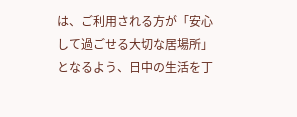は、ご利用される方が「安心して過ごせる大切な居場所」となるよう、日中の生活を丁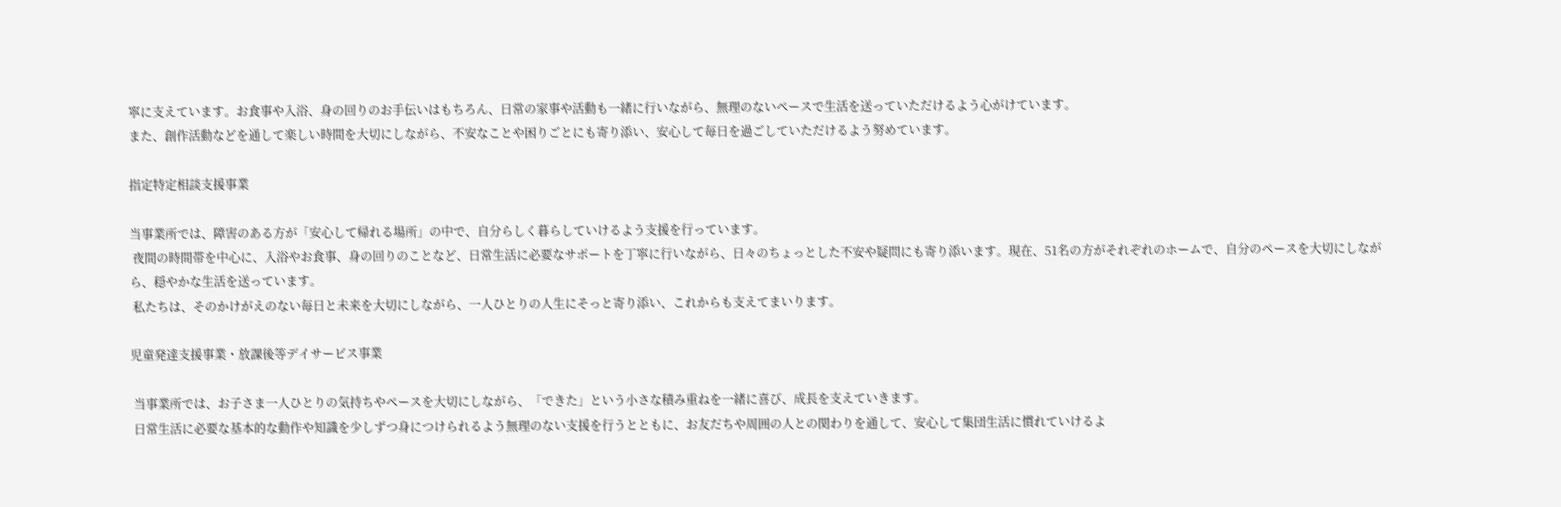寧に支えています。お食事や入浴、身の回りのお手伝いはもちろん、日常の家事や活動も一緒に行いながら、無理のないペースで生活を送っていただけるよう心がけています。
また、創作活動などを通して楽しい時間を大切にしながら、不安なことや困りごとにも寄り添い、安心して毎日を過ごしていただけるよう努めています。

指定特定相談支援事業

当事業所では、障害のある方が「安心して帰れる場所」の中で、自分らしく暮らしていけるよう支援を行っています。
 夜間の時間帯を中心に、入浴やお食事、身の回りのことなど、日常生活に必要なサポートを丁寧に行いながら、日々のちょっとした不安や疑問にも寄り添います。現在、51名の方がそれぞれのホームで、自分のペースを大切にしながら、穏やかな生活を送っています。
 私たちは、そのかけがえのない毎日と未来を大切にしながら、一人ひとりの人生にそっと寄り添い、これからも支えてまいります。

児童発達支援事業・放課後等デイサービス事業

 当事業所では、お子さま一人ひとりの気持ちやペースを大切にしながら、「できた」という小さな積み重ねを一緒に喜び、成長を支えていきます。
 日常生活に必要な基本的な動作や知識を少しずつ身につけられるよう無理のない支援を行うとともに、お友だちや周囲の人との関わりを通して、安心して集団生活に慣れていけるよ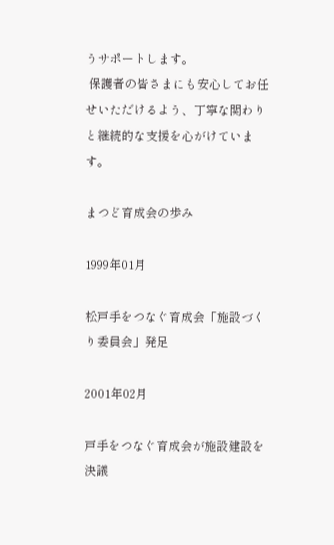うサポートします。
 保護者の皆さまにも安心してお任せいただけるよう、丁寧な関わりと継続的な支援を心がけています。

まつど育成会の歩み

1999年01月

松戸手をつなぐ育成会「施設づくり委員会」発足

2001年02月

戸手をつなぐ育成会が施設建設を決議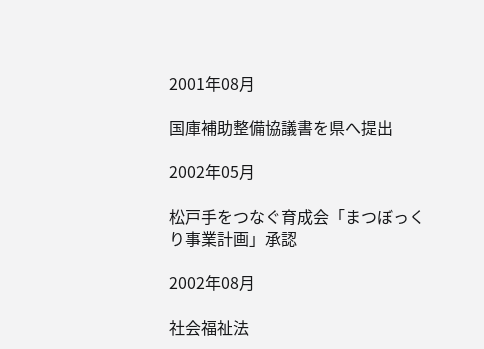2001年08月

国庫補助整備協議書を県へ提出

2002年05月

松戸手をつなぐ育成会「まつぼっくり事業計画」承認

2002年08月

社会福祉法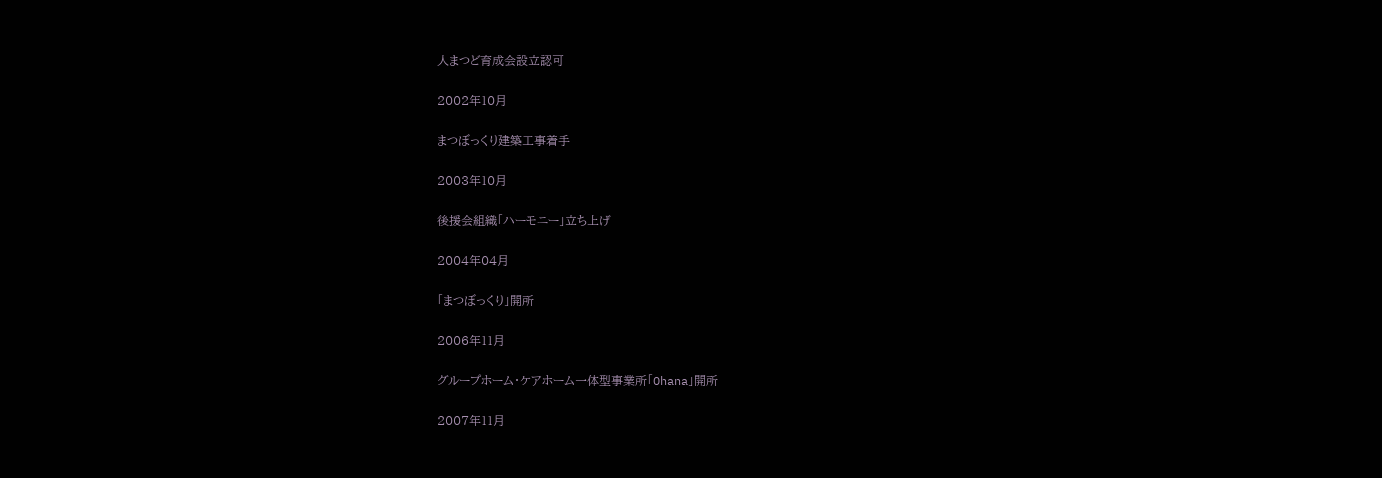人まつど育成会設立認可

2002年10月

まつぼっくり建築工事着手

2003年10月

後援会組織「ハーモニー」立ち上げ

2004年04月

「まつぼっくり」開所

2006年11月

グループホーム・ケアホーム一体型事業所「Ohana」開所

2007年11月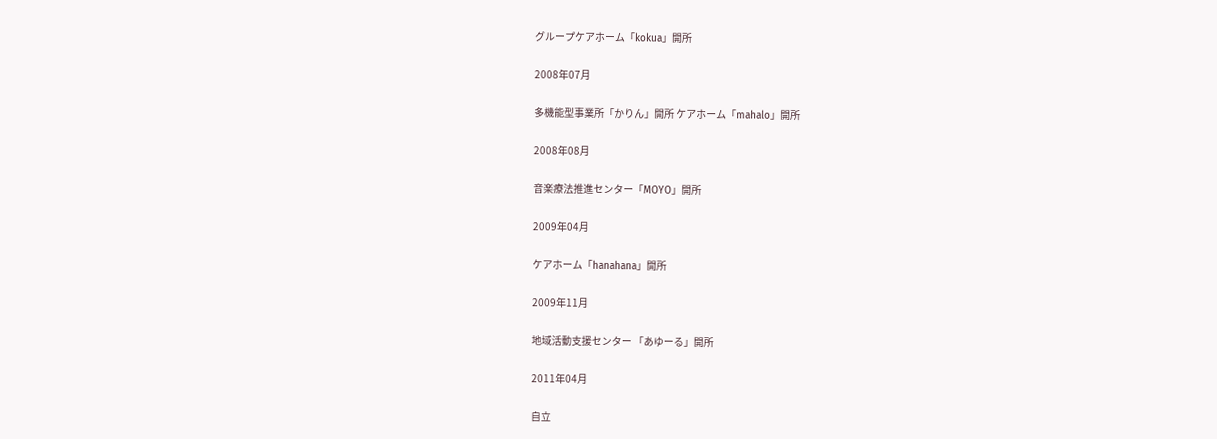グループケアホーム「kokua」開所

2008年07月

多機能型事業所「かりん」開所 ケアホーム「mahalo」開所

2008年08月

音楽療法推進センター「MOYO」開所

2009年04月

ケアホーム「hanahana」開所

2009年11月

地域活動支援センター 「あゆーる」開所

2011年04月

自立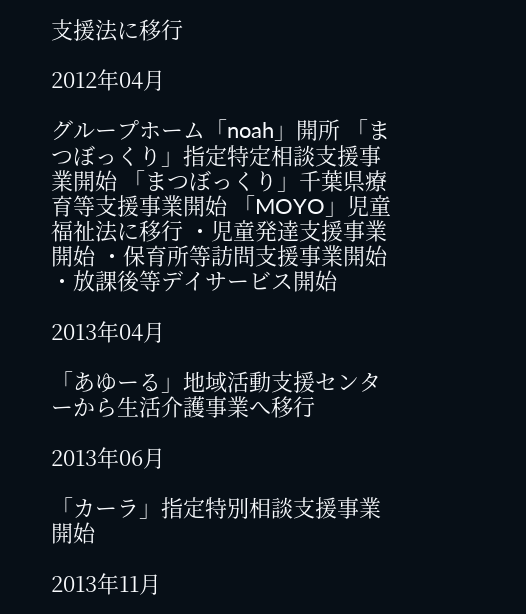支援法に移行

2012年04月

グループホーム「noah」開所 「まつぼっくり」指定特定相談支援事業開始 「まつぼっくり」千葉県療育等支援事業開始 「MOYO」児童福祉法に移行 ・児童発達支援事業開始 ・保育所等訪問支援事業開始 ・放課後等デイサービス開始

2013年04月

「あゆーる」地域活動支援センターから生活介護事業へ移行

2013年06月

「カーラ」指定特別相談支援事業開始

2013年11月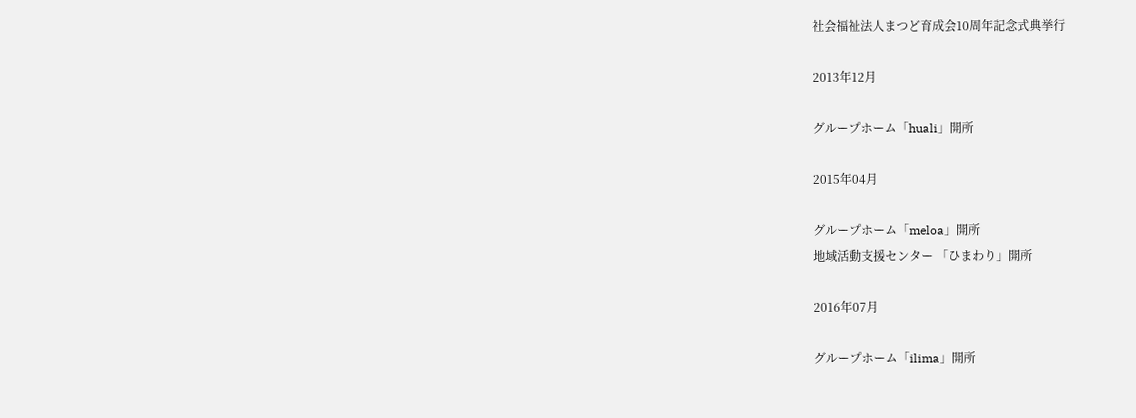社会福祉法人まつど育成会10周年記念式典挙行

2013年12月

グループホーム「huali」開所

2015年04月

グループホーム「meloa」開所
地域活動支援センター 「ひまわり」開所

2016年07月

グループホーム「ilima」開所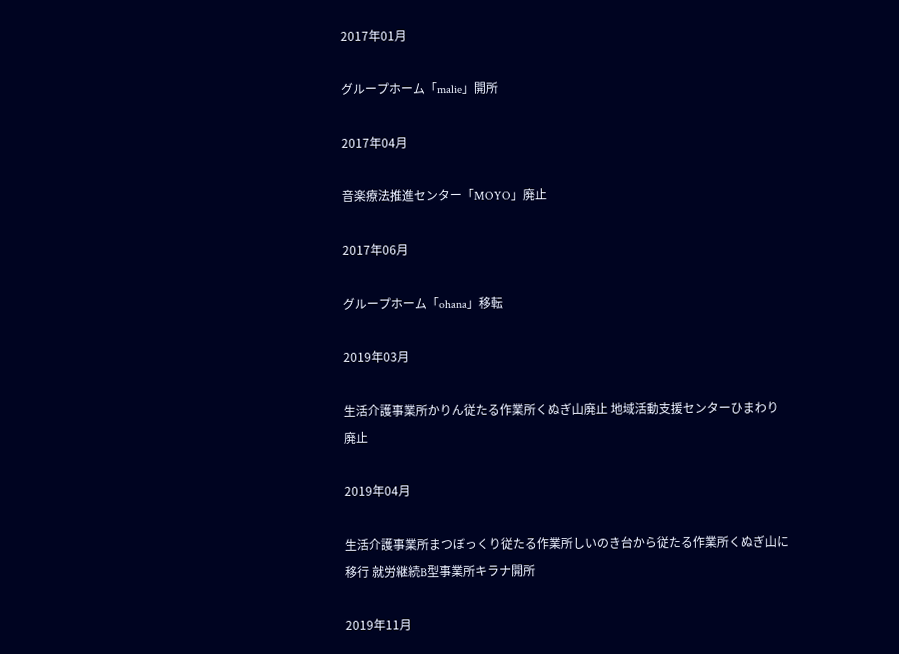2017年01月

グループホーム「malie」開所

2017年04月

音楽療法推進センター「MOYO」廃止

2017年06月

グループホーム「ohana」移転

2019年03月

生活介護事業所かりん従たる作業所くぬぎ山廃止 地域活動支援センターひまわり廃止

2019年04月

生活介護事業所まつぼっくり従たる作業所しいのき台から従たる作業所くぬぎ山に移行 就労継続B型事業所キラナ開所

2019年11月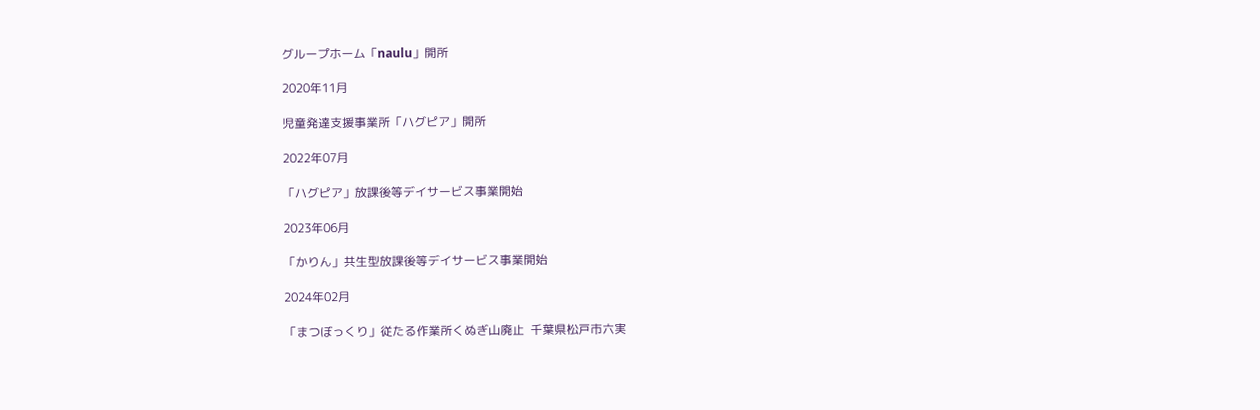グループホーム「naulu」開所

2020年11月

児童発達支援事業所「ハグピア」開所

2022年07月

「ハグピア」放課後等デイサービス事業開始

2023年06月

「かりん」共生型放課後等デイサービス事業開始

2024年02月

「まつぼっくり」従たる作業所くぬぎ山廃止  千葉県松戸市六実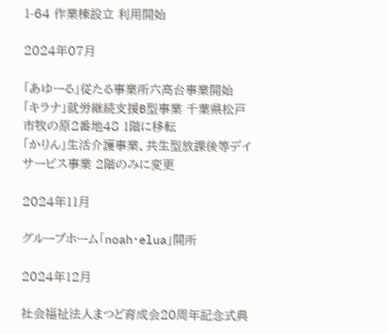1-64 作業棟設立 利用開始

2024年07月

「あゆーる」従たる事業所六高台事業開始
「キラナ」就労継続支援B型事業 千葉県松戸市牧の原2番地48 1階に移転
「かりん」生活介護事業、共生型放課後等デイサービス事業 2階のみに変更

2024年11月

グループホーム「noah・elua」開所

2024年12月

社会福祉法人まつど育成会20周年記念式典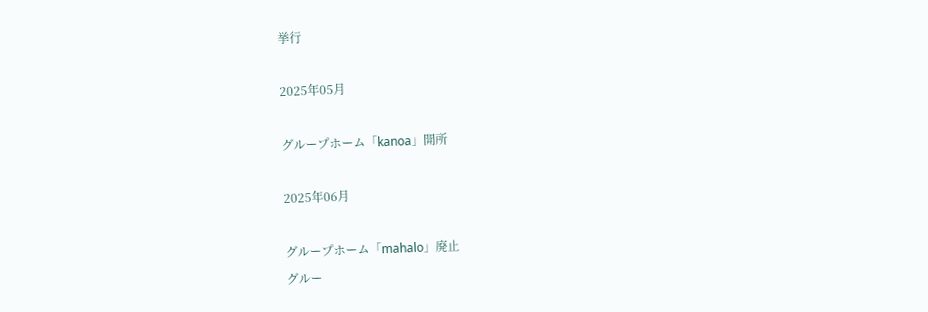挙行

2025年05月

グループホーム「kanoa」開所

2025年06月

グループホーム「mahalo」廃止
グルー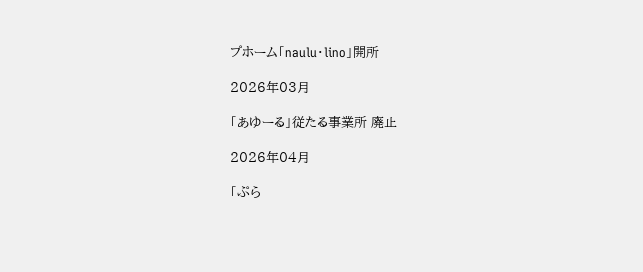プホーム「naulu・lino」開所

2026年03月

「あゆーる」従たる事業所 廃止

2026年04月

「ぷら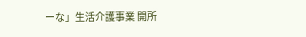ーな」生活介護事業 開所